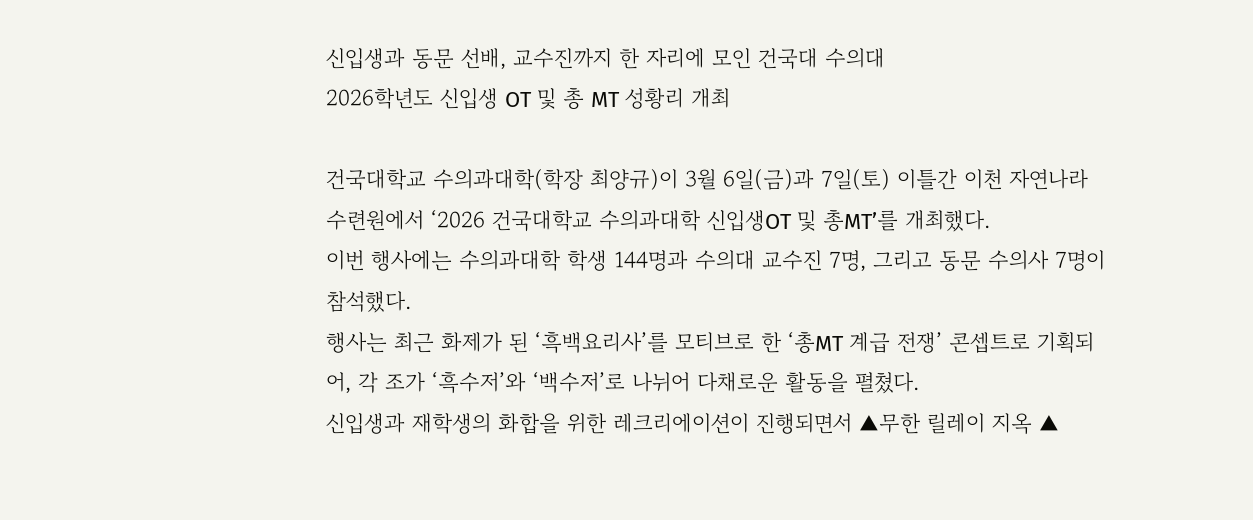신입생과 동문 선배, 교수진까지 한 자리에 모인 건국대 수의대
2026학년도 신입생 OT 및 총 MT 성황리 개최

건국대학교 수의과대학(학장 최양규)이 3월 6일(금)과 7일(토) 이틀간 이천 자연나라 수련원에서 ‘2026 건국대학교 수의과대학 신입생OT 및 총MT’를 개최했다.
이번 행사에는 수의과대학 학생 144명과 수의대 교수진 7명, 그리고 동문 수의사 7명이 참석했다.
행사는 최근 화제가 된 ‘흑백요리사’를 모티브로 한 ‘총MT 계급 전쟁’ 콘셉트로 기획되어, 각 조가 ‘흑수저’와 ‘백수저’로 나뉘어 다채로운 활동을 펼쳤다.
신입생과 재학생의 화합을 위한 레크리에이션이 진행되면서 ▲무한 릴레이 지옥 ▲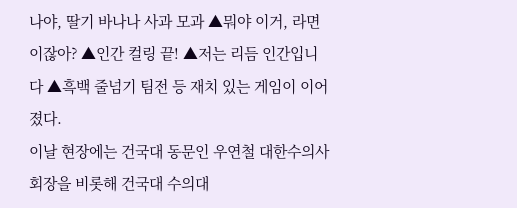나야, 딸기 바나나 사과 모과 ▲뭐야 이거, 라면이잖아? ▲인간 컬링 끝! ▲저는 리듬 인간입니다 ▲흑백 줄넘기 팀전 등 재치 있는 게임이 이어졌다.
이날 현장에는 건국대 동문인 우연철 대한수의사회장을 비롯해 건국대 수의대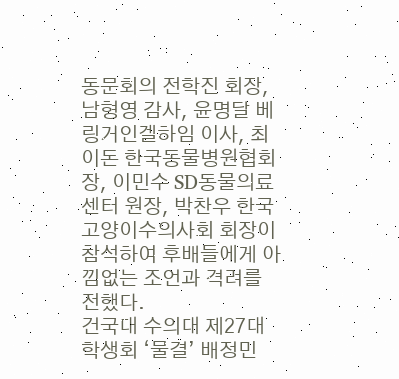동문회의 전학진 회장, 남형영 감사, 윤명달 베링거인겔하임 이사, 최이돈 한국동물병원협회장, 이민수 SD동물의료센터 원장, 박찬우 한국고양이수의사회 회장이 참석하여 후배들에게 아낌없는 조언과 격려를 전했다.
건국대 수의대 제27대 학생회 ‘물결’ 배정민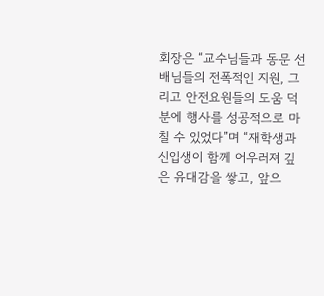회장은 “교수님들과 동문 선배님들의 전폭적인 지원, 그리고 안전요원들의 도움 덕분에 행사를 성공적으로 마칠 수 있었다”며 “재학생과 신입생이 함께 어우러져 깊은 유대감을 쌓고, 앞으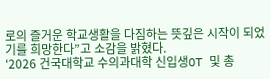로의 즐거운 학교생활을 다짐하는 뜻깊은 시작이 되었기를 희망한다”고 소감을 밝혔다.
‘2026 건국대학교 수의과대학 신입생OT 및 총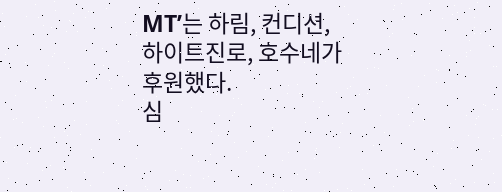MT’는 하림, 컨디션, 하이트진로, 호수네가 후원했다.
심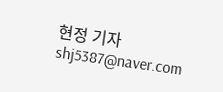현정 기자 shj5387@naver.com